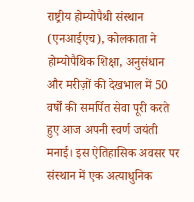राष्ट्रीय होम्योपैथी संस्थान (एनआईएच), कोलकाता ने होम्योपैथिक शिक्षा, अनुसंधान और मरीज़ों की देखभाल में 50 वर्षों की समर्पित सेवा पूरी करते हुए आज अपनी स्वर्ण जयंती मनाई। इस ऐतिहासिक अवसर पर संस्थान में एक अत्याधुनिक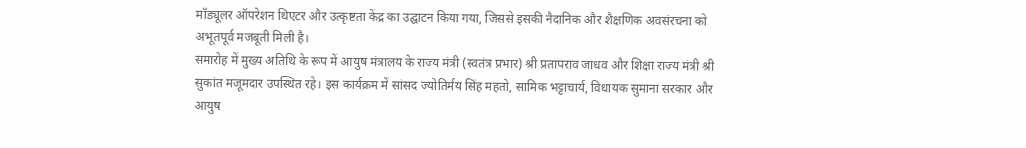मॉड्यूलर ऑपरेशन थिएटर और उत्कृष्टता केंद्र का उद्घाटन किया गया, जिससे इसकी नैदानिक और शैक्षणिक अवसंरचना को अभूतपूर्व मजबूती मिली है।
समारोह में मुख्य अतिथि के रूप में आयुष मंत्रालय के राज्य मंत्री (स्वतंत्र प्रभार) श्री प्रतापराव जाधव और शिक्षा राज्य मंत्री श्री सुकांत मजूमदार उपस्थित रहे। इस कार्यक्रम में सांसद ज्योतिर्मय सिंह महतो, सामिक भट्टाचार्य, विधायक सुमाना सरकार और आयुष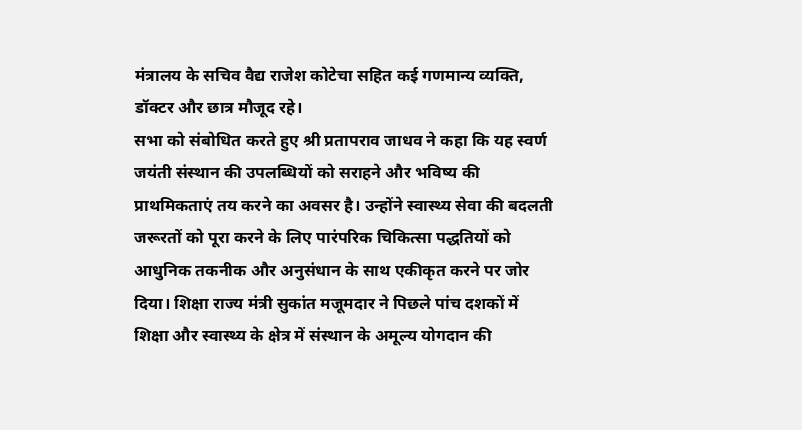मंत्रालय के सचिव वैद्य राजेश कोटेचा सहित कई गणमान्य व्यक्ति, डॉक्टर और छात्र मौजूद रहे।
सभा को संबोधित करते हुए श्री प्रतापराव जाधव ने कहा कि यह स्वर्ण जयंती संस्थान की उपलब्धियों को सराहने और भविष्य की प्राथमिकताएं तय करने का अवसर है। उन्होंने स्वास्थ्य सेवा की बदलती जरूरतों को पूरा करने के लिए पारंपरिक चिकित्सा पद्धतियों को आधुनिक तकनीक और अनुसंधान के साथ एकीकृत करने पर जोर दिया। शिक्षा राज्य मंत्री सुकांत मजूमदार ने पिछले पांच दशकों में शिक्षा और स्वास्थ्य के क्षेत्र में संस्थान के अमूल्य योगदान की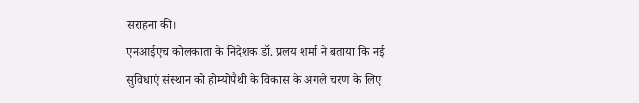सराहना की।
एनआईएच कोलकाता के निदेशक डॉ. प्रलय शर्मा ने बताया कि नई सुविधाएं संस्थान को होम्योपैथी के विकास के अगले चरण के लिए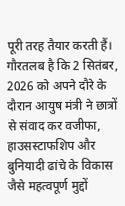पूरी तरह तैयार करती हैं। गौरतलब है कि 2 सितंबर, 2026 को अपने दौरे के दौरान आयुष मंत्री ने छात्रों से संवाद कर वजीफा, हाउसस्टाफशिप और बुनियादी ढांचे के विकास जैसे महत्वपूर्ण मुद्दों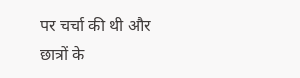पर चर्चा की थी और छात्रों के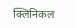क्लिनिकल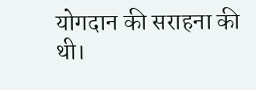योगदान की सराहना की थी।